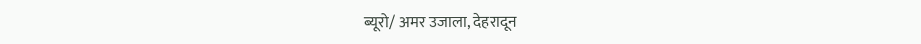ब्यूरो/ अमर उजाला, देहरादून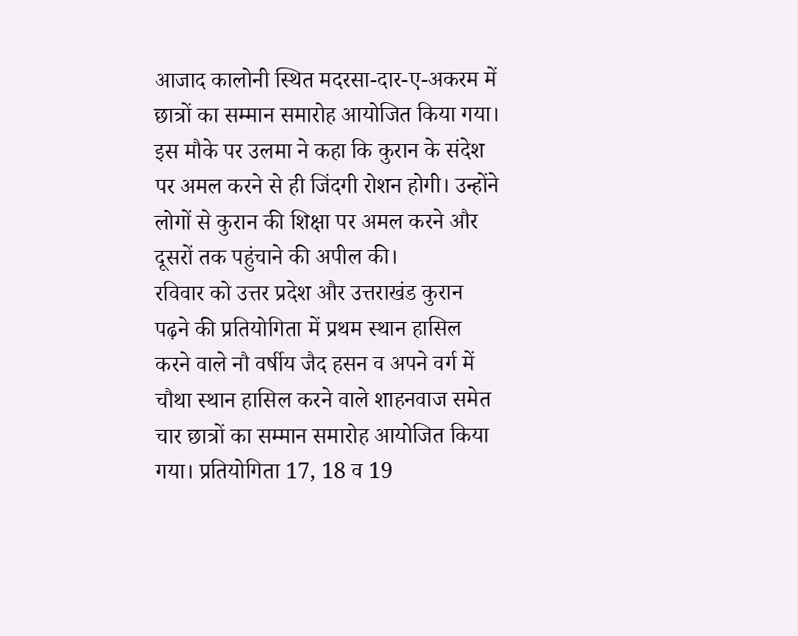आजाद कालोनी स्थित मदरसा-दार-ए-अकरम में छात्रों का सम्मान समारोह आयोजित किया गया। इस मौके पर उलमा ने कहा कि कुरान के संदेश पर अमल करने से ही जिंदगी रोशन होगी। उन्होंने लोगों से कुरान की शिक्षा पर अमल करने और दूसरों तक पहुंचाने की अपील की।
रविवार को उत्तर प्रदेश और उत्तराखंड कुरान पढ़ने की प्रतियोगिता में प्रथम स्थान हासिल करने वाले नौ वर्षीय जैद हसन व अपने वर्ग में चौथा स्थान हासिल करने वाले शाहनवाज समेत चार छात्रों का सम्मान समारोह आयोजित किया गया। प्रतियोगिता 17, 18 व 19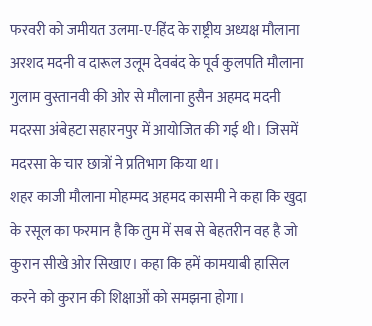फरवरी को जमीयत उलमा-ए-हिंद के राष्ट्रीय अध्यक्ष मौलाना अरशद मदनी व दारूल उलूम देवबंद के पूर्व कुलपति मौलाना गुलाम वुस्तानवी की ओर से मौलाना हुसैन अहमद मदनी मदरसा अंबेहटा सहारनपुर में आयोजित की गई थी। जिसमें मदरसा के चार छात्रों ने प्रतिभाग किया था।
शहर काजी मौलाना मोहम्मद अहमद कासमी ने कहा कि खुदा के रसूल का फरमान है कि तुम में सब से बेहतरीन वह है जो कुरान सीखे ओर सिखाए। कहा कि हमें कामयाबी हासिल करने को कुरान की शिक्षाओं को समझना होगा।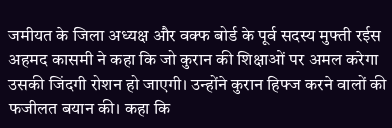जमीयत के जिला अध्यक्ष और वक्फ बोर्ड के पूर्व सदस्य मुफ्ती रईस अहमद कासमी ने कहा कि जो कुरान की शिक्षाओं पर अमल करेगा उसकी जिंदगी रोशन हो जाएगी। उन्होंने कुरान हिफ्ज करने वालों की फजीलत बयान की। कहा कि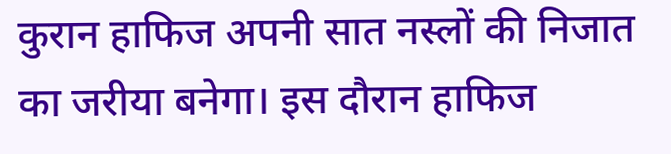कुरान हाफिज अपनी सात नस्लों की निजात का जरीया बनेगा। इस दौरान हाफिज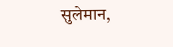सुलेमान,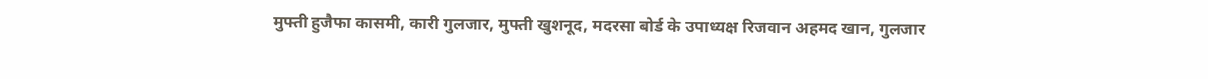मुफ्ती हुजैफा कासमी, कारी गुलजार, मुफ्ती खुशनूद, मदरसा बोर्ड के उपाध्यक्ष रिजवान अहमद खान, गुलजार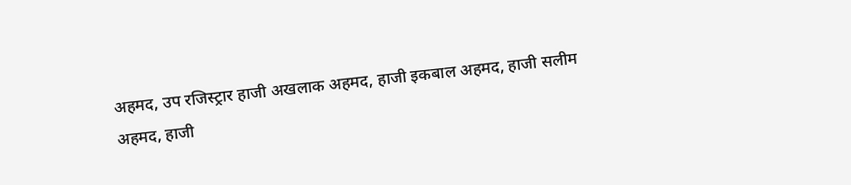अहमद, उप रजिस्ट्रार हाजी अखलाक अहमद, हाजी इकबाल अहमद, हाजी सलीम अहमद, हाजी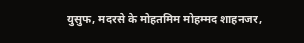युसुफ, मदरसे के मोहतमिम मोहम्मद शाहनजर,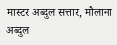मास्टर अब्दुल सत्तार, मौलाना अब्दुल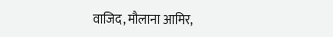वाजिद, मौलाना आमिर,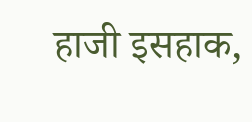हाजी इसहाक,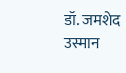डॉ. जमशेद उस्मान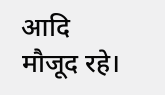आदि मौजूद रहे।